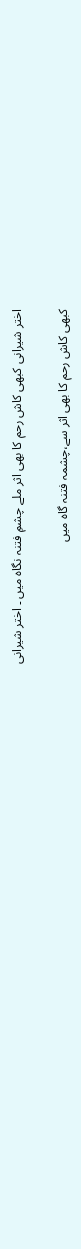اختر شیرانی کبھی کاش رحم کا بھی اثر ملے چشمِ فتنہ نگاہ میں ۔ اختر شیرانی

کبھی کاش رحم کا بھی اثر سے،چشمہ فتنہ گاہ میں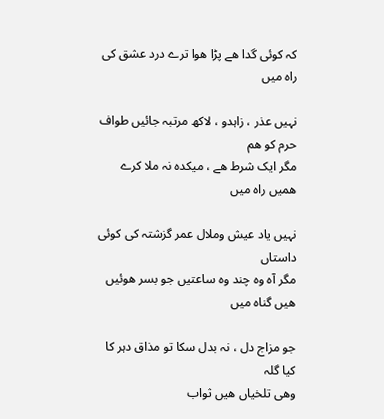کہ کوئی گدا ھے پڑا ھوا ترے درد عشق کی راہ میں

نہیں عذر ، زاہدو ، لاکھ مرتبہ جائیں طواف حرم کو ھم
مگر ایک شرط ھے ، میکدہ نہ ملا کرے ھمیں راہ میں

نہیں یاد عیش وملال عمر گزشتہ کی کوئی داستاں
مگر آہ وہ چند وہ ساعتیں جو بسر ھوئیں ھیں گناہ میں

جو مزاج دل ، نہ بدل سکا تو مذاق دہر کا کیا گلہ
وھی تلخیاں ھیں ثواب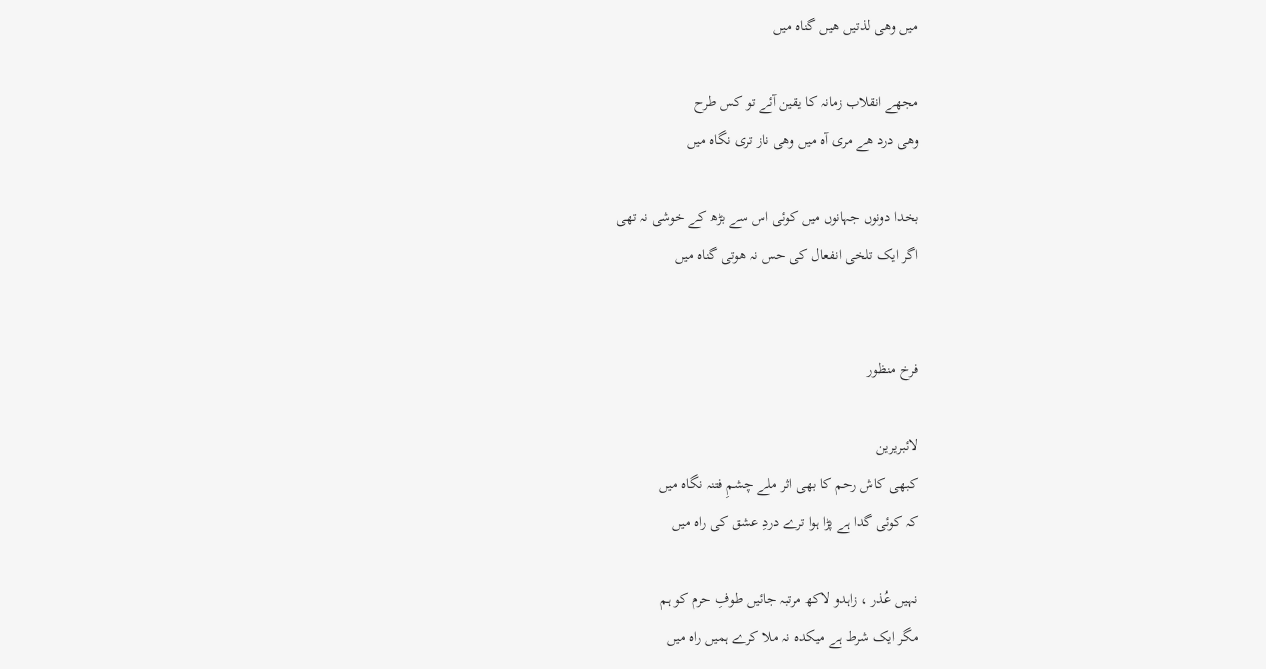میں وھی لذتیں ھیں گناہ میں

مجھے انقلاب زمانہ کا یقین آئے تو کس طرح
وھی درد ھے مری آہ میں وھی ناز تری نگاہ میں

بخدا دونوں جہانوں میں کوئی اس سے بڑھ کے خوشی نہ تھی
اگر ایک تلخی انفعال کی حس نہ ھوتی گناہ میں


فرخ منظور

لائبریرین
کبھی کاش رحم کا بھی اثر ملے چشمِ فتنہ نگاہ میں
کہ کوئی گدا ہے پڑا ہوا ترے دردِ عشق کی راہ میں

نہیں عُذر ، زاہدو لاکھ مرتبہ جائیں طوفِ حرم کو ہم
مگر ایک شرط ہے میکدہ نہ ملا کرے ہمیں راہ میں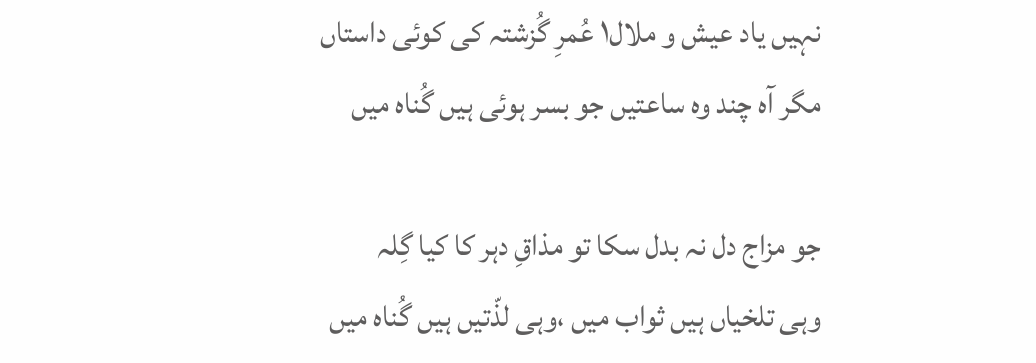نہیں یاد عیش و ملال١ عُمرِ گُزشتہ کی کوئی داستاں
مگر آہ چند وہ ساعتیں جو بسر ہوئی ہیں گُناہ میں

جو مزاج دل نہ بدل سکا تو مذاقِ دہر کا کیا گِلہ
وہی تلخیاں ہیں ثواب میں ،وہی لذّتیں ہیں گُناہ میں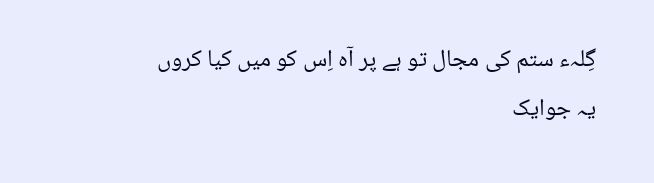گِلہء ستم کی مجال تو ہے پر آہ اِس کو میں کیا کروں
یہ جوایک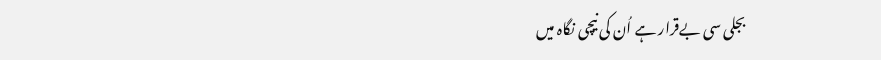بجلی سی بےقرار ہے اُن کی نیچی نگاہ میں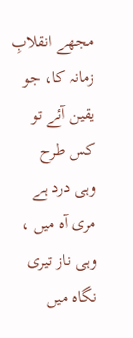مجھے انقلابِ زمانہ کا، جو یقین آئے تو کس طرح
وہی درد ہے مری آہ میں ، وہی ناز تیری نگاہ میں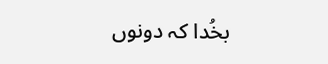بخُدا کہ دونوں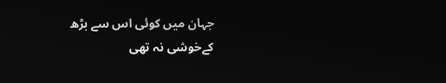جہان میں کوئی اس سے بڑھ کےخوشی نہ تھی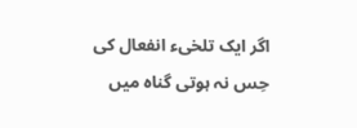اگر ایک تلخیء انفعال کی حِس نہ ہوتی گناہ میں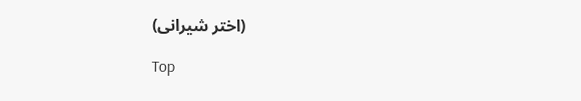(اختر شیرانی)

Top